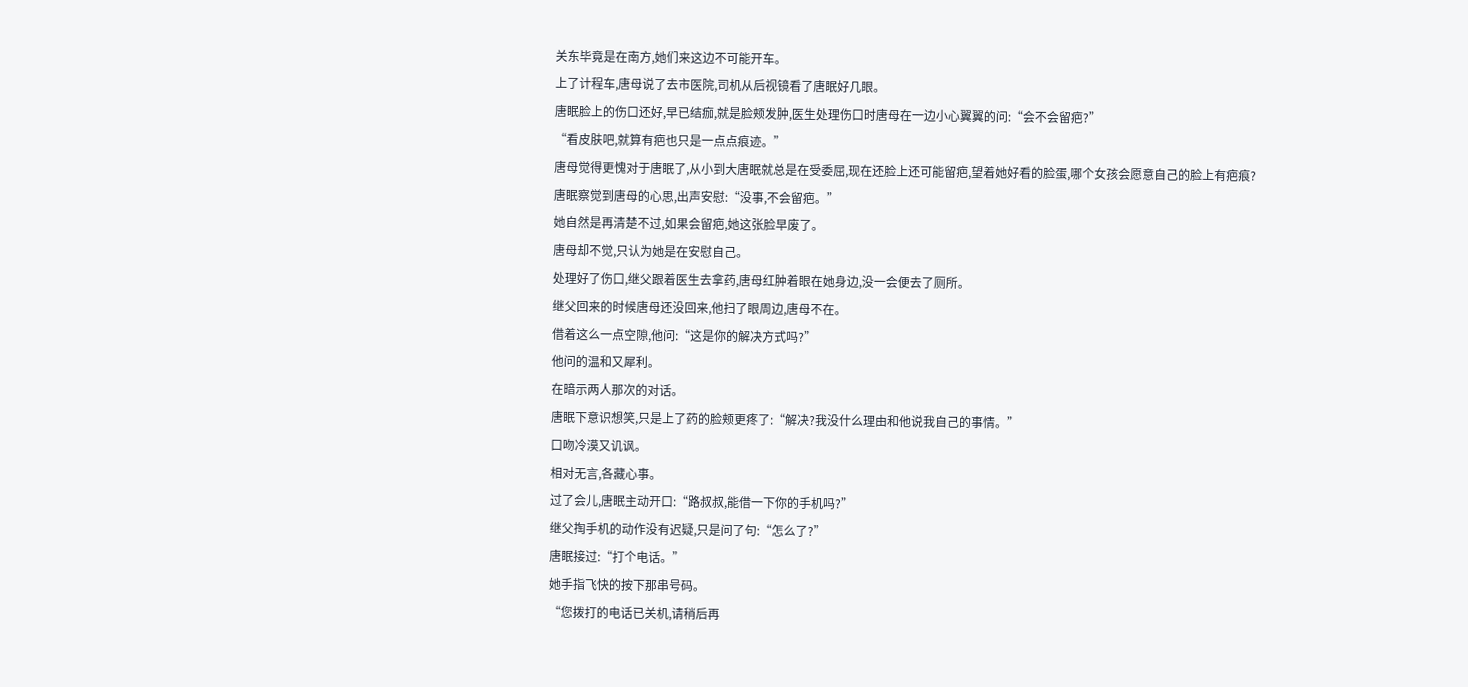关东毕竟是在南方,她们来这边不可能开车。
上了计程车,唐母说了去市医院,司机从后视镜看了唐眠好几眼。
唐眠脸上的伤口还好,早已结痂,就是脸颊发肿,医生处理伤口时唐母在一边小心翼翼的问:“会不会留疤?”
“看皮肤吧,就算有疤也只是一点点痕迹。”
唐母觉得更愧对于唐眠了,从小到大唐眠就总是在受委屈,现在还脸上还可能留疤,望着她好看的脸蛋,哪个女孩会愿意自己的脸上有疤痕?
唐眠察觉到唐母的心思,出声安慰:“没事,不会留疤。”
她自然是再清楚不过,如果会留疤,她这张脸早废了。
唐母却不觉,只认为她是在安慰自己。
处理好了伤口,继父跟着医生去拿药,唐母红肿着眼在她身边,没一会便去了厕所。
继父回来的时候唐母还没回来,他扫了眼周边,唐母不在。
借着这么一点空隙,他问:“这是你的解决方式吗?”
他问的温和又犀利。
在暗示两人那次的对话。
唐眠下意识想笑,只是上了药的脸颊更疼了:“解决?我没什么理由和他说我自己的事情。”
口吻冷漠又讥讽。
相对无言,各藏心事。
过了会儿,唐眠主动开口:“路叔叔,能借一下你的手机吗?”
继父掏手机的动作没有迟疑,只是问了句:“怎么了?”
唐眠接过:“打个电话。”
她手指飞快的按下那串号码。
“您拨打的电话已关机,请稍后再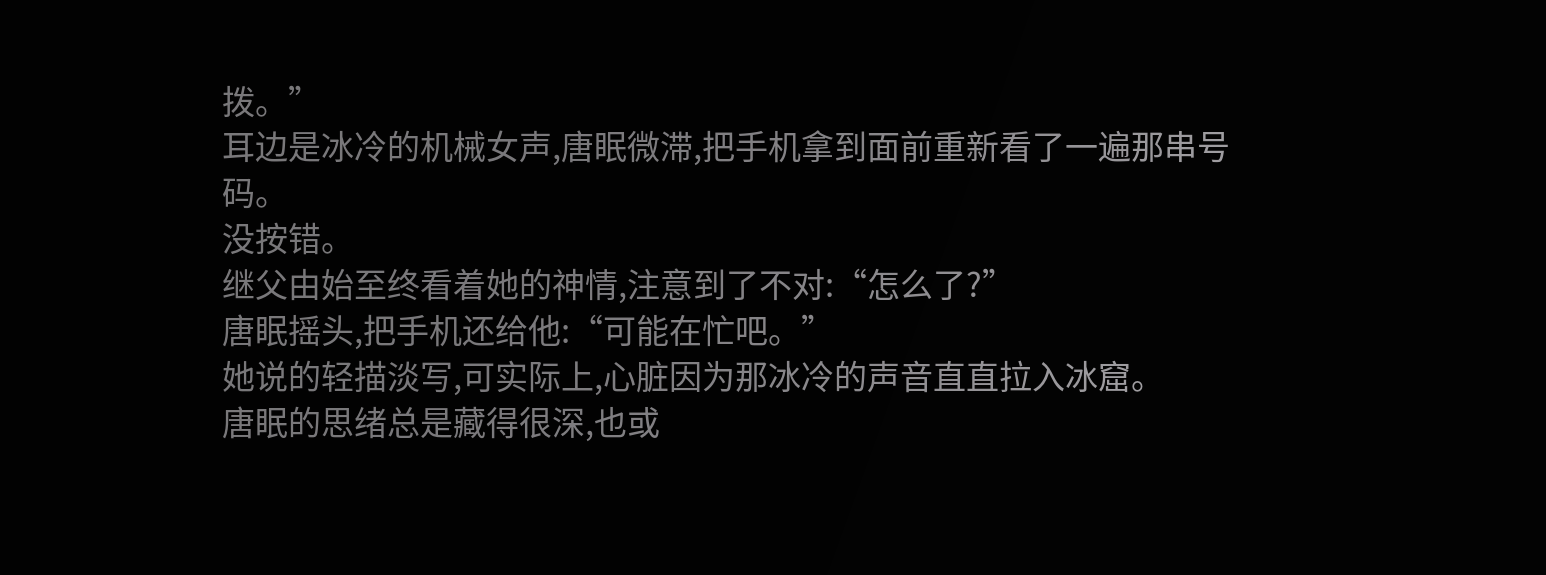拨。”
耳边是冰冷的机械女声,唐眠微滞,把手机拿到面前重新看了一遍那串号码。
没按错。
继父由始至终看着她的神情,注意到了不对:“怎么了?”
唐眠摇头,把手机还给他:“可能在忙吧。”
她说的轻描淡写,可实际上,心脏因为那冰冷的声音直直拉入冰窟。
唐眠的思绪总是藏得很深,也或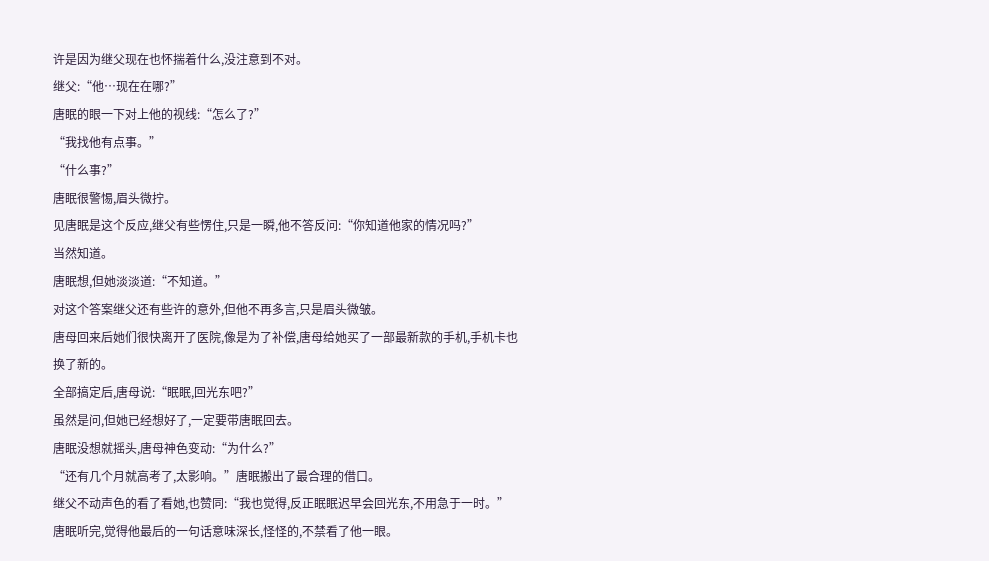许是因为继父现在也怀揣着什么,没注意到不对。
继父:“他…现在在哪?”
唐眠的眼一下对上他的视线:“怎么了?”
“我找他有点事。”
“什么事?”
唐眠很警惕,眉头微拧。
见唐眠是这个反应,继父有些愣住,只是一瞬,他不答反问:“你知道他家的情况吗?”
当然知道。
唐眠想,但她淡淡道:“不知道。”
对这个答案继父还有些许的意外,但他不再多言,只是眉头微皱。
唐母回来后她们很快离开了医院,像是为了补偿,唐母给她买了一部最新款的手机,手机卡也换了新的。
全部搞定后,唐母说:“眠眠,回光东吧?”
虽然是问,但她已经想好了,一定要带唐眠回去。
唐眠没想就摇头,唐母神色变动:“为什么?”
“还有几个月就高考了,太影响。”唐眠搬出了最合理的借口。
继父不动声色的看了看她,也赞同:“我也觉得,反正眠眠迟早会回光东,不用急于一时。”
唐眠听完,觉得他最后的一句话意味深长,怪怪的,不禁看了他一眼。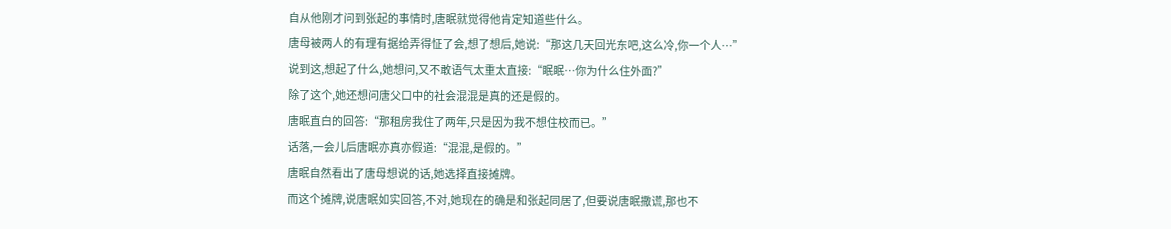自从他刚才问到张起的事情时,唐眠就觉得他肯定知道些什么。
唐母被两人的有理有据给弄得怔了会,想了想后,她说:“那这几天回光东吧,这么冷,你一个人…”
说到这,想起了什么,她想问,又不敢语气太重太直接:“眠眠…你为什么住外面?”
除了这个,她还想问唐父口中的社会混混是真的还是假的。
唐眠直白的回答:“那租房我住了两年,只是因为我不想住校而已。”
话落,一会儿后唐眠亦真亦假道:“混混,是假的。”
唐眠自然看出了唐母想说的话,她选择直接摊牌。
而这个摊牌,说唐眠如实回答,不对,她现在的确是和张起同居了,但要说唐眠撒谎,那也不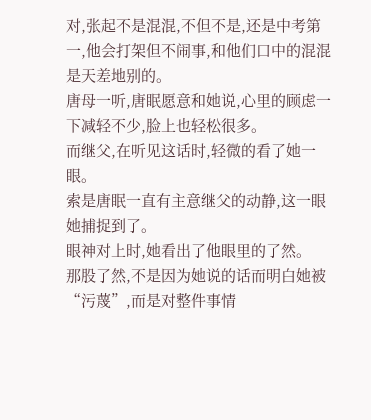对,张起不是混混,不但不是,还是中考第一,他会打架但不闹事,和他们口中的混混是天差地别的。
唐母一听,唐眠愿意和她说,心里的顾虑一下减轻不少,脸上也轻松很多。
而继父,在听见这话时,轻微的看了她一眼。
索是唐眠一直有主意继父的动静,这一眼她捕捉到了。
眼神对上时,她看出了他眼里的了然。
那股了然,不是因为她说的话而明白她被“污蔑”,而是对整件事情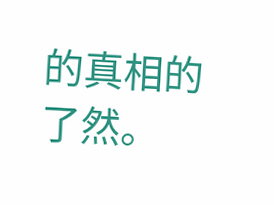的真相的了然。